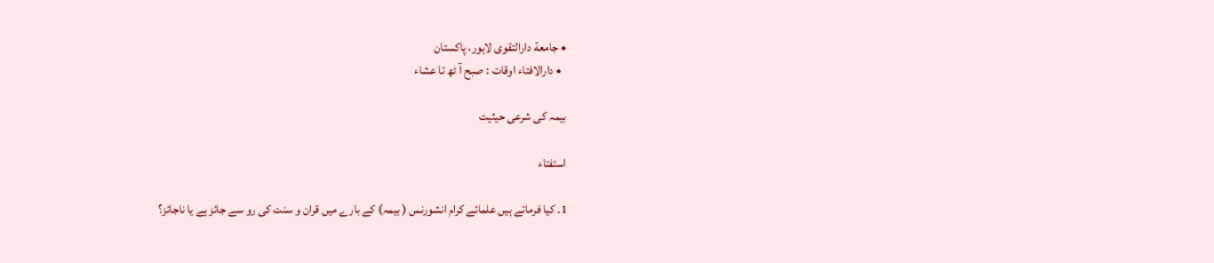• جامعة دارالتقوی لاہور، پاکستان
  • دارالافتاء اوقات : صبح آ ٹھ تا عشاء

بیمہ کی شرعی حیثیت

استفتاء

1۔ کیا فرماتے ہیں علمائے کرام انشورنس ( بیمہ) کے بارے میں قران و سنت کی رو سے جائز ہے یا ناجائز؟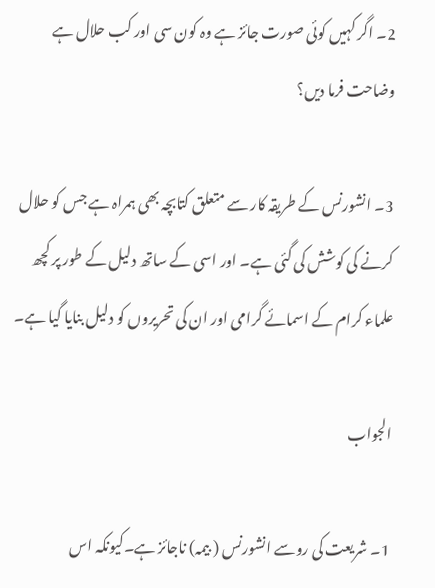2۔ اگر کہیں کوئی صورت جائز ہے وہ کون سی اور کب حلال ہے وضاحت فرما دیں؟

3۔ انشورنس کے طریقہ کار سے متعلق کتابچہ بھی ہمراہ ہے جس کو حلال کرنے کی کوشش کی گئی ہے۔ اور اسی کے ساتھ دلیل کے طور پر کچھ علماء کرام کے اسمائے گرامی اور ان کی تحریروں کو دلیل بنایا گیا ہے۔

الجواب

1۔ شریعت کی روسے انشورنس ( بیمہ) ناجائز ہے۔کیونکہ اس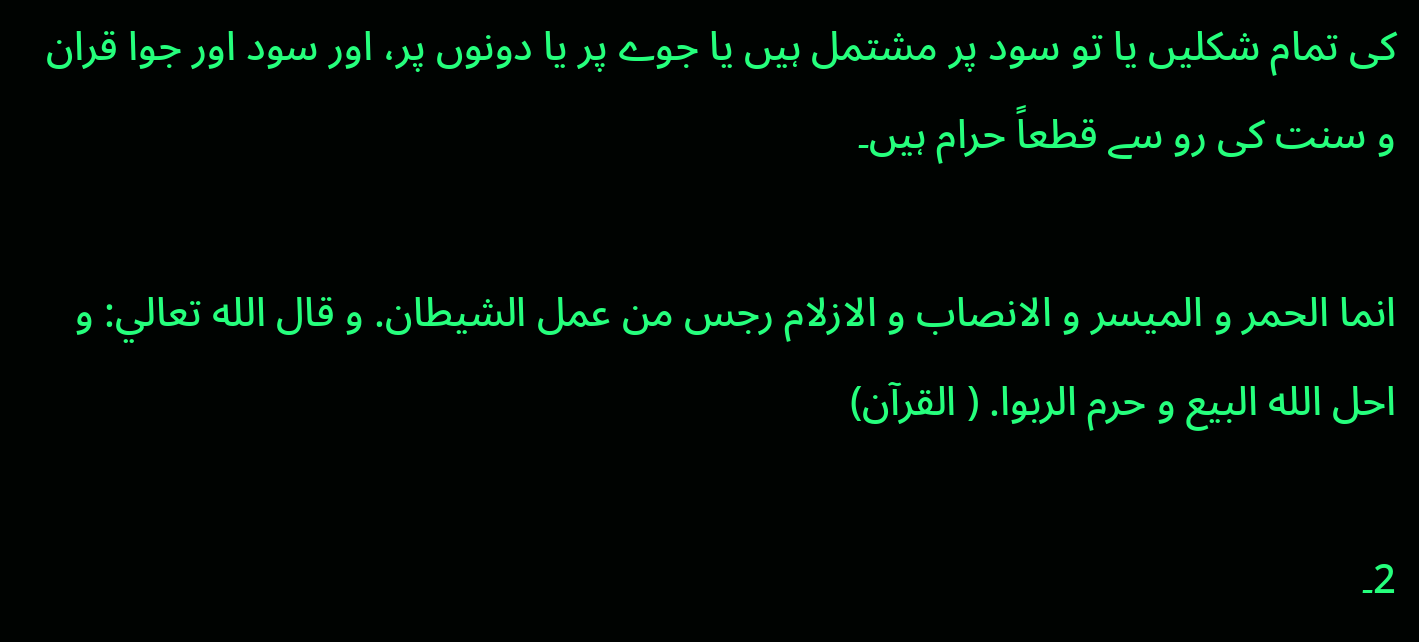کی تمام شکلیں یا تو سود پر مشتمل ہیں یا جوے پر یا دونوں پر، اور سود اور جوا قران و سنت کی رو سے قطعاً حرام ہیں۔

انما الحمر و الميسر و الانصاب و الازلام رجس من عمل الشيطان. و قال الله تعالي: و احل الله البيع و حرم الربوا. ( القرآن)

2۔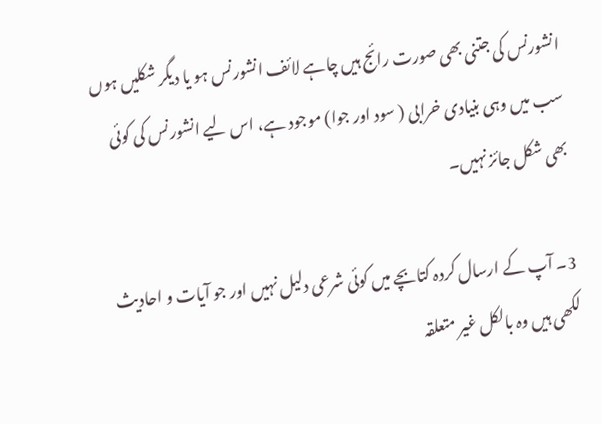انشورنس کی جتنی بھی صورت رائج ہیں چاہے لائف انشورنس ہو یا دیگر شکلیں ہوں سب میں وہی بنیادی خرابی ( سود اور جوا) موجود ہے، اس لیے انشورنس کی کوئی بھی شکل جائز نہیں۔

3۔ آپ کے ارسال کردہ کتابچے میں کوئی شرعی دلیل نہیں اور جو آیات و احادیث لکھی ہیں وہ بالکل غیر متعلقہ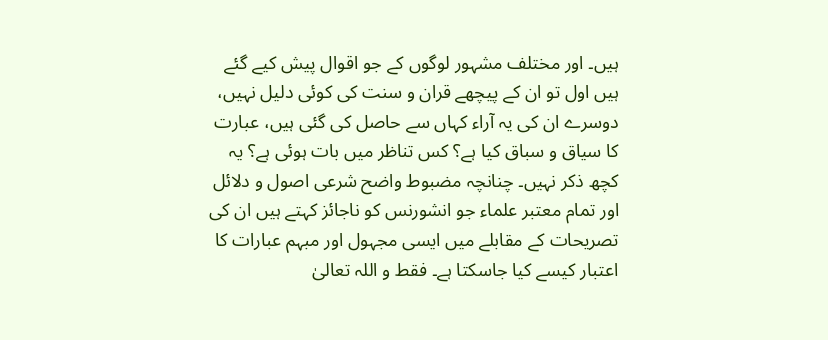ہیں۔ اور مختلف مشہور لوگوں کے جو اقوال پیش کیے گئے ہیں اول تو ان کے پیچھے قران و سنت کی کوئی دلیل نہیں، دوسرے ان کی یہ آراء کہاں سے حاصل کی گئی ہیں، عبارت کا سیاق و سباق کیا ہے؟ کس تناظر میں بات ہوئی ہے؟ یہ کچھ ذکر نہیں۔ چنانچہ مضبوط واضح شرعی اصول و دلائل اور تمام معتبر علماء جو انشورنس کو ناجائز کہتے ہیں ان کی تصریحات کے مقابلے میں ایسی مجہول اور مبہم عبارات کا اعتبار کیسے کیا جاسکتا ہے۔ فقط و اللہ تعالیٰ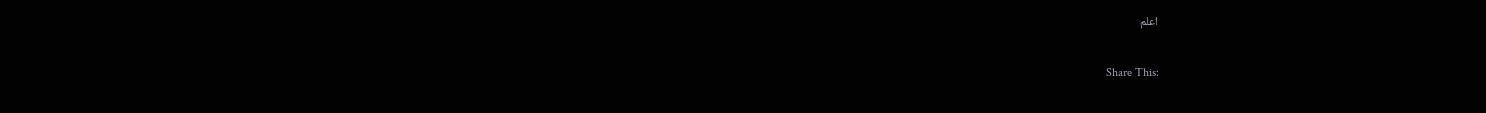اعلم

Share This: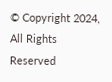© Copyright 2024, All Rights Reserved